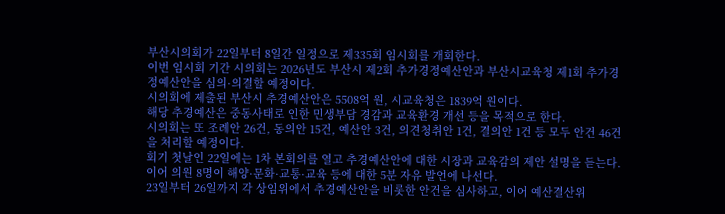부산시의회가 22일부터 8일간 일정으로 제335회 임시회를 개회한다.
이번 임시회 기간 시의회는 2026년도 부산시 제2회 추가경정예산안과 부산시교육청 제1회 추가경정예산안을 심의·의결할 예정이다.
시의회에 제출된 부산시 추경예산안은 5508억 원, 시교육청은 1839억 원이다.
해당 추경예산은 중동사태로 인한 민생부담 경감과 교육환경 개선 등을 목적으로 한다.
시의회는 또 조례안 26건, 동의안 15건, 예산안 3건, 의견청취안 1건, 결의안 1건 등 모두 안건 46건을 처리할 예정이다.
회기 첫날인 22일에는 1차 본회의를 열고 추경예산안에 대한 시장과 교육감의 제안 설명을 듣는다. 이어 의원 8명이 해양·문화·교통·교육 등에 대한 5분 자유 발언에 나선다.
23일부터 26일까지 각 상임위에서 추경예산안을 비롯한 안건을 심사하고, 이어 예산결산위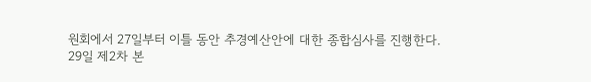원회에서 27일부터 이틀 동안 추경예산안에 대한 종합심사를 진행한다.
29일 제2차 본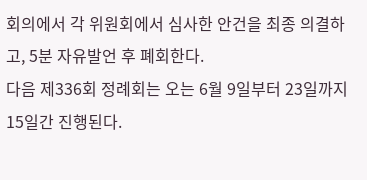회의에서 각 위원회에서 심사한 안건을 최종 의결하고, 5분 자유발언 후 폐회한다.
다음 제336회 정례회는 오는 6월 9일부터 23일까지 15일간 진행된다.